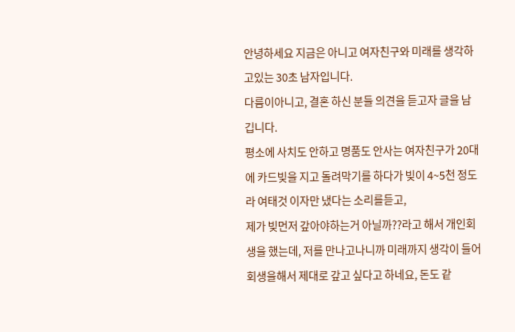안녕하세요 지금은 아니고 여자친구와 미래를 생각하고있는 30초 남자입니다.
다름이아니고, 결혼 하신 분들 의견을 듣고자 글을 남깁니다.
평소에 사치도 안하고 명품도 안사는 여자친구가 20대에 카드빚을 지고 돌려막기를 하다가 빚이 4~5천 정도라 여태것 이자만 냈다는 소리를듣고,
제가 빚먼저 갚아야하는거 아닐까??라고 해서 개인회생을 했는데, 저를 만나고나니까 미래까지 생각이 들어 회생을해서 제대로 갚고 싶다고 하네요, 돈도 같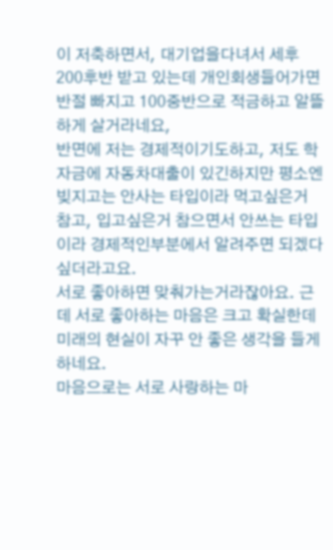이 저축하면서, 대기업을다녀서 세후 200후반 받고 있는데 개인회생들어가면 반절 빠지고 100중반으로 적금하고 알뜰하게 살거라네요,
반면에 저는 경제적이기도하고, 저도 학자금에 자동차대출이 있긴하지만 평소엔 빚지고는 안사는 타입이라 먹고싶은거 참고, 입고싶은거 참으면서 안쓰는 타입이라 경제적인부분에서 알려주면 되겠다 싶더라고요.
서로 좋아하면 맞춰가는거라잖아요. 근데 서로 좋아하는 마음은 크고 확실한데 미래의 현실이 자꾸 안 좋은 생각을 들게하네요.
마음으로는 서로 사랑하는 마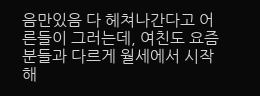음만있음 다 헤쳐나간다고 어른들이 그러는데, 여친도 요즘 분들과 다르게 월세에서 시작해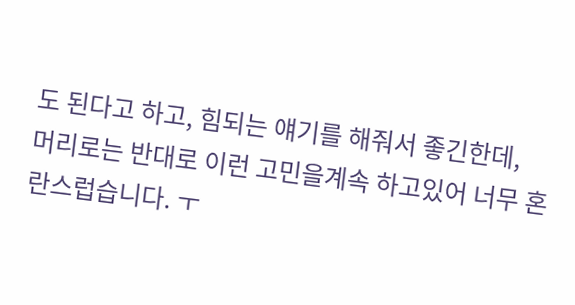도 된다고 하고, 힘되는 얘기를 해줘서 좋긴한데,
머리로는 반대로 이런 고민을계속 하고있어 너무 혼란스럽습니다. ㅜ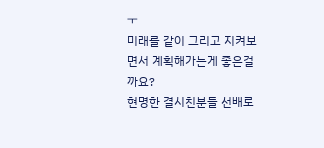ㅜ
미래를 같이 그리고 지켜보면서 계획해가는게 좋은걸까요?
현명한 결시친분들 선배로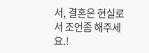서, 결혼은 현실로서 조언좀 해주세요.!